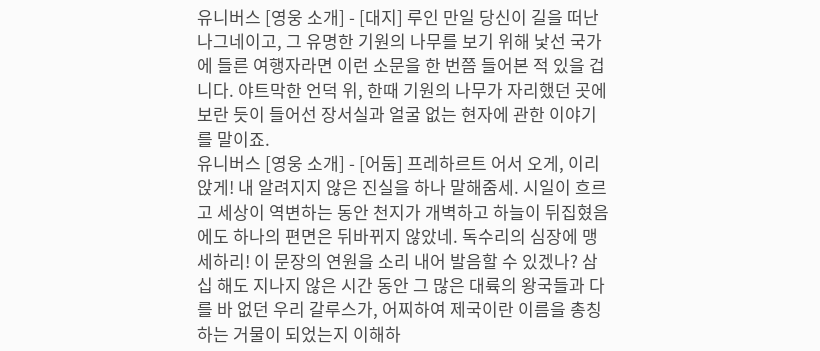유니버스 [영웅 소개] - [대지] 루인 만일 당신이 길을 떠난 나그네이고, 그 유명한 기원의 나무를 보기 위해 낯선 국가에 들른 여행자라면 이런 소문을 한 번쯤 들어본 적 있을 겁니다. 야트막한 언덕 위, 한때 기원의 나무가 자리했던 곳에 보란 듯이 들어선 장서실과 얼굴 없는 현자에 관한 이야기를 말이죠.
유니버스 [영웅 소개] - [어둠] 프레하르트 어서 오게, 이리 앉게! 내 알려지지 않은 진실을 하나 말해줌세. 시일이 흐르고 세상이 역변하는 동안 천지가 개벽하고 하늘이 뒤집혔음에도 하나의 편면은 뒤바뀌지 않았네. 독수리의 심장에 맹세하리! 이 문장의 연원을 소리 내어 발음할 수 있겠나? 삼십 해도 지나지 않은 시간 동안 그 많은 대륙의 왕국들과 다를 바 없던 우리 갈루스가, 어찌하여 제국이란 이름을 총칭하는 거물이 되었는지 이해하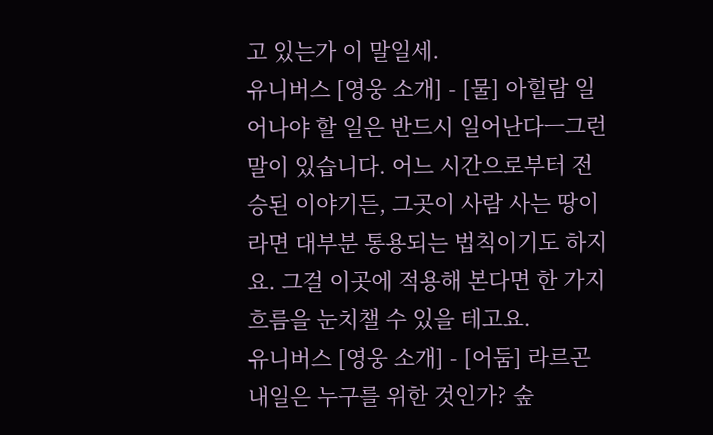고 있는가 이 말일세.
유니버스 [영웅 소개] - [물] 아힐람 일어나야 할 일은 반드시 일어난다ㅡ그런 말이 있습니다. 어느 시간으로부터 전승된 이야기든, 그곳이 사람 사는 땅이라면 대부분 통용되는 법칙이기도 하지요. 그걸 이곳에 적용해 본다면 한 가지 흐름을 눈치챌 수 있을 테고요.
유니버스 [영웅 소개] - [어둠] 라르곤 내일은 누구를 위한 것인가? 숲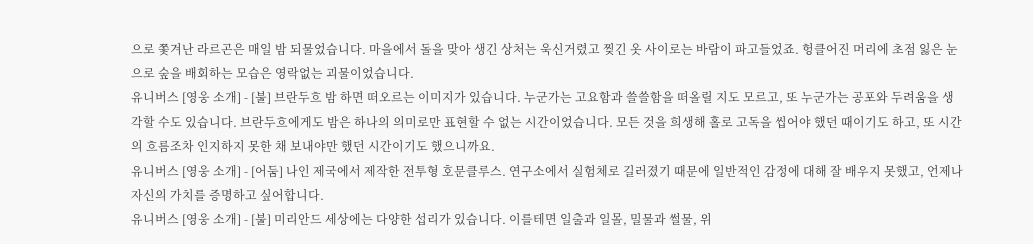으로 쫓겨난 라르곤은 매일 밤 되물었습니다. 마을에서 돌을 맞아 생긴 상처는 욱신거렸고 찢긴 옷 사이로는 바람이 파고들었죠. 헝클어진 머리에 초점 잃은 눈으로 숲을 배회하는 모습은 영락없는 괴물이었습니다.
유니버스 [영웅 소개] - [불] 브란두흐 밤 하면 떠오르는 이미지가 있습니다. 누군가는 고요함과 쓸쓸함을 떠올릴 지도 모르고, 또 누군가는 공포와 두려움을 생각할 수도 있습니다. 브란두흐에게도 밤은 하나의 의미로만 표현할 수 없는 시간이었습니다. 모든 것을 희생해 홀로 고독을 씹어야 했던 때이기도 하고, 또 시간의 흐름조차 인지하지 못한 채 보내야만 했던 시간이기도 했으니까요.
유니버스 [영웅 소개] - [어둠] 나인 제국에서 제작한 전투형 호문클루스. 연구소에서 실험체로 길러졌기 때문에 일반적인 감정에 대해 잘 배우지 못했고, 언제나 자신의 가치를 증명하고 싶어합니다.
유니버스 [영웅 소개] - [불] 미리안드 세상에는 다양한 섭리가 있습니다. 이를테면 일출과 일몰, 밀물과 썰물, 위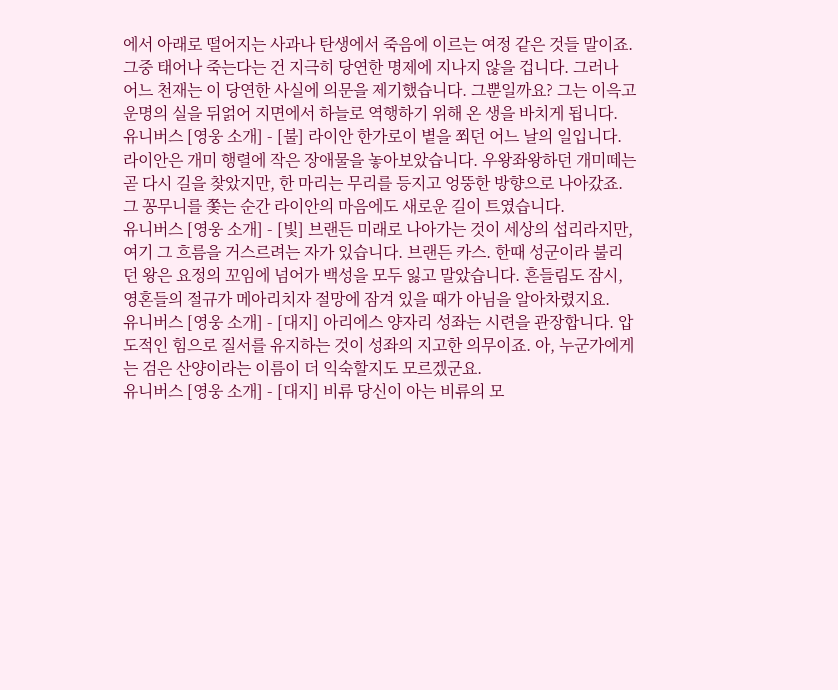에서 아래로 떨어지는 사과나 탄생에서 죽음에 이르는 여정 같은 것들 말이죠. 그중 태어나 죽는다는 건 지극히 당연한 명제에 지나지 않을 겁니다. 그러나 어느 천재는 이 당연한 사실에 의문을 제기했습니다. 그뿐일까요? 그는 이윽고 운명의 실을 뒤얽어 지면에서 하늘로 역행하기 위해 온 생을 바치게 됩니다.
유니버스 [영웅 소개] - [불] 라이안 한가로이 볕을 쬐던 어느 날의 일입니다. 라이안은 개미 행렬에 작은 장애물을 놓아보았습니다. 우왕좌왕하던 개미떼는 곧 다시 길을 찾았지만, 한 마리는 무리를 등지고 엉뚱한 방향으로 나아갔죠. 그 꽁무니를 쫓는 순간 라이안의 마음에도 새로운 길이 트였습니다.
유니버스 [영웅 소개] - [빛] 브랜든 미래로 나아가는 것이 세상의 섭리라지만, 여기 그 흐름을 거스르려는 자가 있습니다. 브랜든 카스. 한때 성군이라 불리던 왕은 요정의 꼬임에 넘어가 백성을 모두 잃고 말았습니다. 흔들림도 잠시, 영혼들의 절규가 메아리치자 절망에 잠겨 있을 때가 아님을 알아차렸지요.
유니버스 [영웅 소개] - [대지] 아리에스 양자리 성좌는 시련을 관장합니다. 압도적인 힘으로 질서를 유지하는 것이 성좌의 지고한 의무이죠. 아, 누군가에게는 검은 산양이라는 이름이 더 익숙할지도 모르겠군요.
유니버스 [영웅 소개] - [대지] 비류 당신이 아는 비류의 모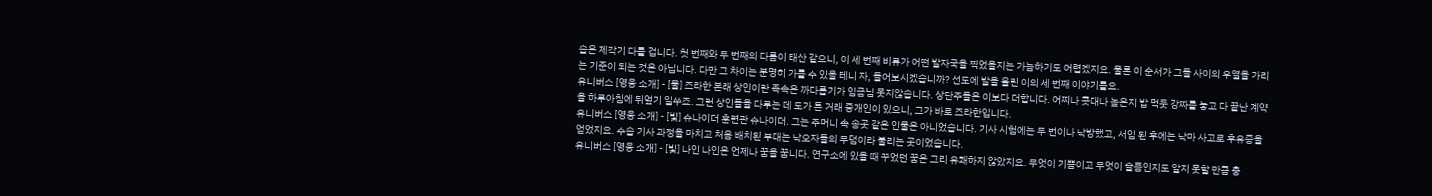습은 제각기 다를 겁니다. 첫 번째와 두 번째의 다름이 태산 같으니, 이 세 번째 비류가 어떤 발자국을 찍었을지는 가늠하기도 어렵겠지요. 물론 이 순서가 그들 사이의 우열을 가리는 기준이 되는 것은 아닙니다. 다만 그 차이는 분명히 가를 수 있을 테니 자, 들어보시겠습니까? 선도에 발을 올린 이의 세 번째 이야기를요.
유니버스 [영웅 소개] - [물] 즈라한 본래 상인이란 족속은 까다롭기가 임금님 못지않습니다. 상단주들은 이보다 더합니다. 어찌나 콧대나 높은지 밥 먹듯 강짜를 놓고 다 끝난 계약을 하루아침에 뒤엎기 일쑤죠. 그런 상인들을 다루는 데 도가 튼 거래 중개인이 있으니, 그가 바로 즈라한입니다.
유니버스 [영웅 소개] - [빛] 슈나이더 훈련관 슈나이더. 그는 주머니 속 송곳 같은 인물은 아니었습니다. 기사 시험에는 두 번이나 낙방했고, 서임 된 후에는 낙마 사고로 후유증을 얻었지요. 수습 기사 과정을 마치고 처음 배치된 부대는 낙오자들의 무덤이라 불리는 곳이었습니다.
유니버스 [영웅 소개] - [빛] 나인 나인은 언제나 꿈을 꿉니다. 연구소에 있을 때 꾸었던 꿈은 그리 유쾌하지 않았지요. 무엇이 기쁨이고 무엇이 슬픔인지도 알지 못할 만큼 충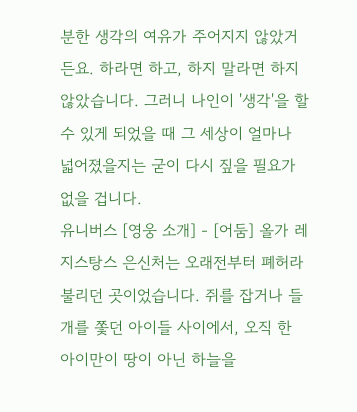분한 생각의 여유가 주어지지 않았거든요. 하라면 하고, 하지 말라면 하지 않았습니다. 그러니 나인이 '생각'을 할 수 있게 되었을 때 그 세상이 얼마나 넓어졌을지는 굳이 다시 짚을 필요가 없을 겁니다.
유니버스 [영웅 소개] - [어둠] 올가 레지스탕스 은신처는 오래전부터 폐허라 불리던 곳이었습니다. 쥐를 잡거나 들개를 쫓던 아이들 사이에서, 오직 한 아이만이 땅이 아닌 하늘을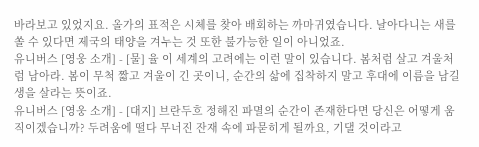바라보고 있었지요. 올가의 표적은 시체를 찾아 배회하는 까마귀였습니다. 날아다니는 새를 쏠 수 있다면 제국의 태양을 겨누는 것 또한 불가능한 일이 아니었죠.
유니버스 [영웅 소개] - [물] 율 이 세계의 고려에는 이런 말이 있습니다. 봄처럼 살고 겨울처럼 남아라. 봄이 무척 짧고 겨울이 긴 곳이니, 순간의 삶에 집착하지 말고 후대에 이름을 남길 생을 살라는 뜻이죠.
유니버스 [영웅 소개] - [대지] 브란두흐 정해진 파멸의 순간이 존재한다면 당신은 어떻게 움직이겠습니까? 두려움에 떨다 무너진 잔재 속에 파묻히게 될까요, 기댈 것이라고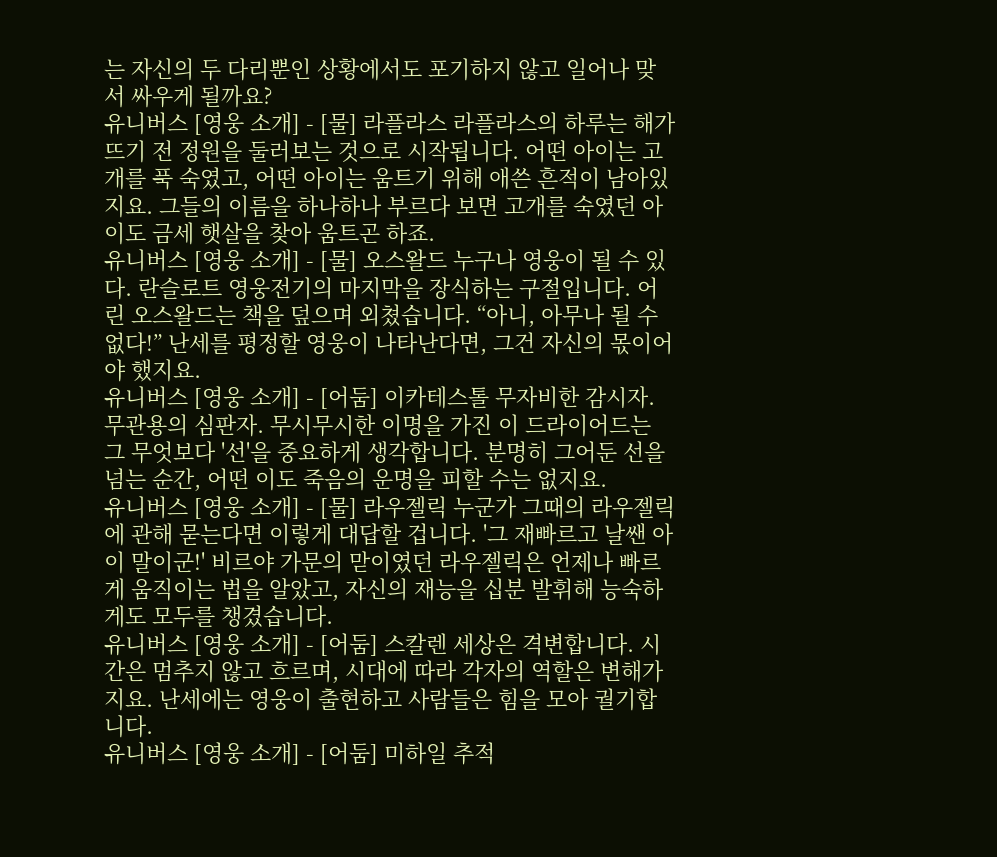는 자신의 두 다리뿐인 상황에서도 포기하지 않고 일어나 맞서 싸우게 될까요?
유니버스 [영웅 소개] - [물] 라플라스 라플라스의 하루는 해가 뜨기 전 정원을 둘러보는 것으로 시작됩니다. 어떤 아이는 고개를 푹 숙였고, 어떤 아이는 움트기 위해 애쓴 흔적이 남아있지요. 그들의 이름을 하나하나 부르다 보면 고개를 숙였던 아이도 금세 햇살을 찾아 움트곤 하죠.
유니버스 [영웅 소개] - [물] 오스왈드 누구나 영웅이 될 수 있다. 란슬로트 영웅전기의 마지막을 장식하는 구절입니다. 어린 오스왈드는 책을 덮으며 외쳤습니다. “아니, 아무나 될 수 없다!” 난세를 평정할 영웅이 나타난다면, 그건 자신의 몫이어야 했지요.
유니버스 [영웅 소개] - [어둠] 이카테스톨 무자비한 감시자. 무관용의 심판자. 무시무시한 이명을 가진 이 드라이어드는 그 무엇보다 '선'을 중요하게 생각합니다. 분명히 그어둔 선을 넘는 순간, 어떤 이도 죽음의 운명을 피할 수는 없지요.
유니버스 [영웅 소개] - [물] 라우젤릭 누군가 그때의 라우젤릭에 관해 묻는다면 이렇게 대답할 겁니다. '그 재빠르고 날쌘 아이 말이군!' 비르야 가문의 맏이였던 라우젤릭은 언제나 빠르게 움직이는 법을 알았고, 자신의 재능을 십분 발휘해 능숙하게도 모두를 챙겼습니다.
유니버스 [영웅 소개] - [어둠] 스칼렌 세상은 격변합니다. 시간은 멈추지 않고 흐르며, 시대에 따라 각자의 역할은 변해가지요. 난세에는 영웅이 출현하고 사람들은 힘을 모아 궐기합니다.
유니버스 [영웅 소개] - [어둠] 미하일 추적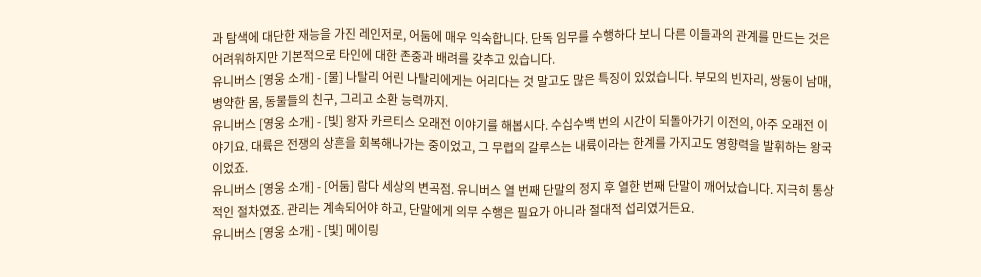과 탐색에 대단한 재능을 가진 레인저로, 어둠에 매우 익숙합니다. 단독 임무를 수행하다 보니 다른 이들과의 관계를 만드는 것은 어려워하지만 기본적으로 타인에 대한 존중과 배려를 갖추고 있습니다.
유니버스 [영웅 소개] - [물] 나탈리 어린 나탈리에게는 어리다는 것 말고도 많은 특징이 있었습니다. 부모의 빈자리, 쌍둥이 남매, 병약한 몸, 동물들의 친구, 그리고 소환 능력까지.
유니버스 [영웅 소개] - [빛] 왕자 카르티스 오래전 이야기를 해봅시다. 수십수백 번의 시간이 되돌아가기 이전의, 아주 오래전 이야기요. 대륙은 전쟁의 상흔을 회복해나가는 중이었고, 그 무렵의 갈루스는 내륙이라는 한계를 가지고도 영향력을 발휘하는 왕국이었죠.
유니버스 [영웅 소개] - [어둠] 람다 세상의 변곡점. 유니버스 열 번째 단말의 정지 후 열한 번째 단말이 깨어났습니다. 지극히 통상적인 절차였죠. 관리는 계속되어야 하고, 단말에게 의무 수행은 필요가 아니라 절대적 섭리였거든요.
유니버스 [영웅 소개] - [빛] 메이링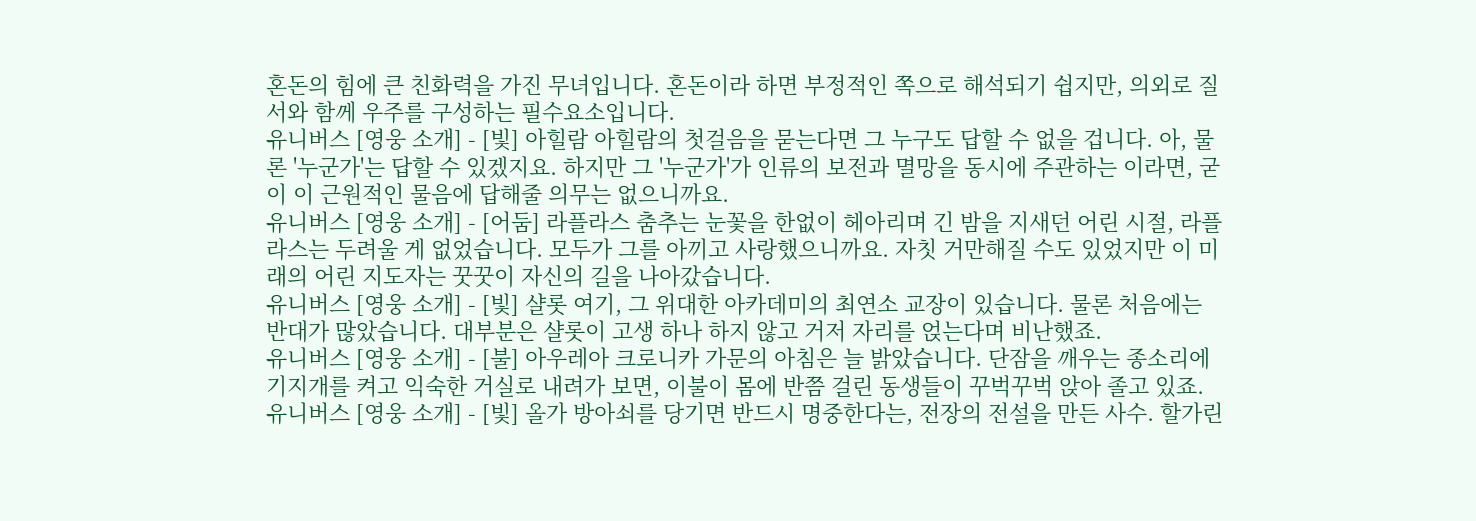혼돈의 힘에 큰 친화력을 가진 무녀입니다. 혼돈이라 하면 부정적인 쪽으로 해석되기 쉽지만, 의외로 질서와 함께 우주를 구성하는 필수요소입니다.
유니버스 [영웅 소개] - [빛] 아힐람 아힐람의 첫걸음을 묻는다면 그 누구도 답할 수 없을 겁니다. 아, 물론 '누군가'는 답할 수 있겠지요. 하지만 그 '누군가'가 인류의 보전과 멸망을 동시에 주관하는 이라면, 굳이 이 근원적인 물음에 답해줄 의무는 없으니까요.
유니버스 [영웅 소개] - [어둠] 라플라스 춤추는 눈꽃을 한없이 헤아리며 긴 밤을 지새던 어린 시절, 라플라스는 두려울 게 없었습니다. 모두가 그를 아끼고 사랑했으니까요. 자칫 거만해질 수도 있었지만 이 미래의 어린 지도자는 꿋꿋이 자신의 길을 나아갔습니다.
유니버스 [영웅 소개] - [빛] 샬롯 여기, 그 위대한 아카데미의 최연소 교장이 있습니다. 물론 처음에는 반대가 많았습니다. 대부분은 샬롯이 고생 하나 하지 않고 거저 자리를 얹는다며 비난했죠.
유니버스 [영웅 소개] - [불] 아우레아 크로니카 가문의 아침은 늘 밝았습니다. 단잠을 깨우는 종소리에 기지개를 켜고 익숙한 거실로 내려가 보면, 이불이 몸에 반쯤 걸린 동생들이 꾸벅꾸벅 앉아 졸고 있죠.
유니버스 [영웅 소개] - [빛] 올가 방아쇠를 당기면 반드시 명중한다는, 전장의 전설을 만든 사수. 할가린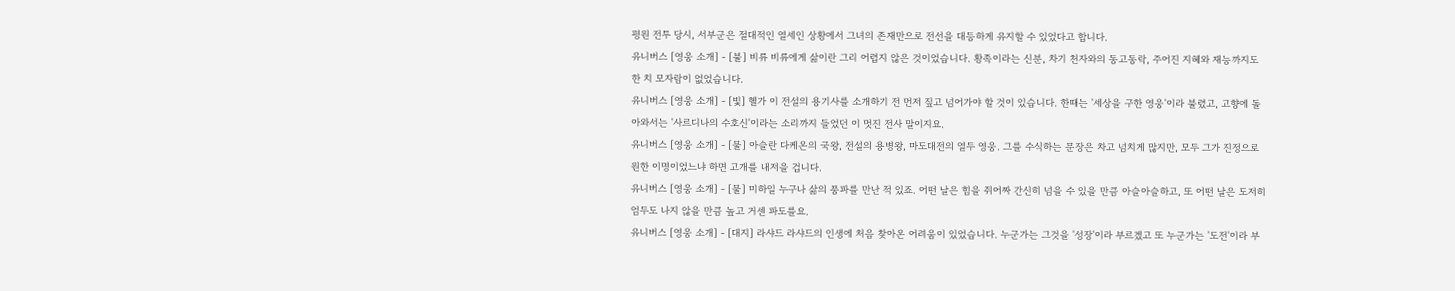평원 전투 당시, 서부군은 절대적인 열세인 상황에서 그녀의 존재만으로 전선을 대등하게 유지할 수 있었다고 합니다.
유니버스 [영웅 소개] - [불] 비류 비류에게 삶이란 그리 어렵지 않은 것이었습니다. 황족이라는 신분, 차기 천자와의 동고동락, 주어진 지혜와 재능까지도 한 치 모자람이 없었습니다.
유니버스 [영웅 소개] - [빛] 헬가 이 전설의 용기사를 소개하기 전 먼저 짚고 넘어가야 할 것이 있습니다. 한때는 '세상을 구한 영웅'이라 불렸고, 고향에 돌아와서는 '사르디나의 수호신'이라는 소리까지 들었던 이 멋진 전사 말이지요.
유니버스 [영웅 소개] - [물] 아슬란 다케온의 국왕, 전설의 용병왕, 마도대전의 열두 영웅. 그를 수식하는 문장은 차고 넘치게 많지만, 모두 그가 진정으로 원한 이명이었느냐 하면 고개를 내저을 겁니다.
유니버스 [영웅 소개] - [물] 미하일 누구나 삶의 풍파를 만난 적 있죠. 어떤 날은 힘을 쥐어짜 간신히 넘을 수 있을 만큼 아슬아슬하고, 또 어떤 날은 도저히 엄두도 나지 않을 만큼 높고 거센 파도를요.
유니버스 [영웅 소개] - [대지] 라샤드 라샤드의 인생에 처음 찾아온 어려움이 있었습니다. 누군가는 그것을 '성장'이라 부르겠고 또 누군가는 '도전'이라 부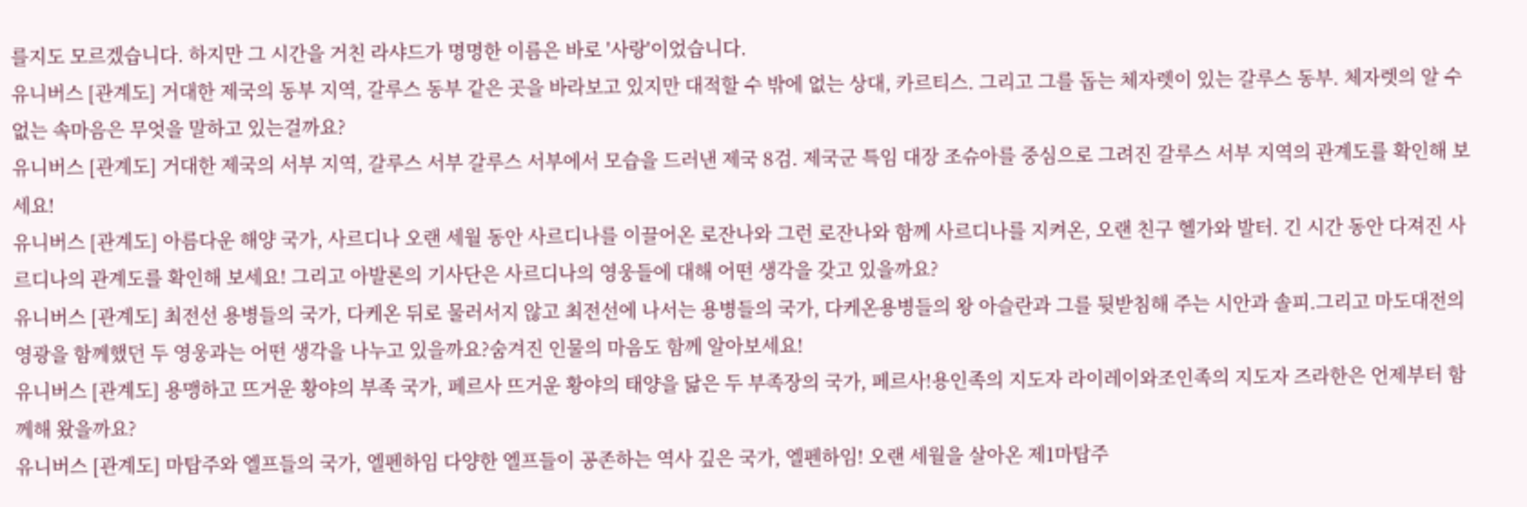를지도 모르겠습니다. 하지만 그 시간을 거친 라샤드가 명명한 이름은 바로 '사랑'이었습니다.
유니버스 [관계도] 거대한 제국의 동부 지역, 갈루스 동부 같은 곳을 바라보고 있지만 대적할 수 밖에 없는 상대, 카르티스. 그리고 그를 돕는 체자렛이 있는 갈루스 동부. 체자렛의 알 수 없는 속마음은 무엇을 말하고 있는걸까요?
유니버스 [관계도] 거대한 제국의 서부 지역, 갈루스 서부 갈루스 서부에서 모습을 드러낸 제국 8검. 제국군 특임 대장 조슈아를 중심으로 그려진 갈루스 서부 지역의 관계도를 확인해 보세요!
유니버스 [관계도] 아름다운 해양 국가, 사르디나 오랜 세월 동안 사르디나를 이끌어온 로잔나와 그런 로잔나와 함께 사르디나를 지켜온, 오랜 친구 헬가와 발터. 긴 시간 동안 다져진 사르디나의 관계도를 확인해 보세요! 그리고 아발론의 기사단은 사르디나의 영웅들에 대해 어떤 생각을 갖고 있을까요?
유니버스 [관계도] 최전선 용병들의 국가, 다케온 뒤로 물러서지 않고 최전선에 나서는 용병들의 국가, 다케온용병들의 왕 아슬란과 그를 뒷받침해 주는 시안과 솔피.그리고 마도대전의 영광을 함께했던 두 영웅과는 어떤 생각을 나누고 있을까요?숨겨진 인물의 마음도 함께 알아보세요!
유니버스 [관계도] 용맹하고 뜨거운 황야의 부족 국가, 페르사 뜨거운 황야의 태양을 닮은 두 부족장의 국가, 페르사!용인족의 지도자 라이레이와조인족의 지도자 즈라한은 언제부터 함께해 왔을까요?
유니버스 [관계도] 마탑주와 엘프들의 국가, 엘펜하임 다양한 엘프들이 공존하는 역사 깊은 국가, 엘펜하임! 오랜 세월을 살아온 제1마탑주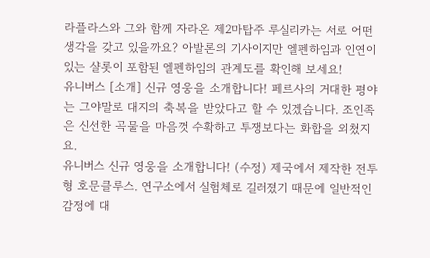라플라스와 그와 함께 자라온 제2마탑주 루실리카는 서로 어떤 생각을 갖고 있을까요? 아발론의 기사이지만 엘펜하임과 인연이 있는 샬롯이 포함된 엘펜하임의 관계도를 확인해 보세요!
유니버스 [소개] 신규 영웅을 소개합니다! 페르사의 거대한 평야는 그야말로 대지의 축복을 받았다고 할 수 있겠습니다. 조인족은 신선한 곡물을 마음껏 수확하고 투쟁보다는 화합을 외쳤지요.
유니버스 신규 영웅을 소개합니다! (수정) 제국에서 제작한 전투형 호문클루스. 연구소에서 실험체로 길러졌기 때문에 일반적인 감정에 대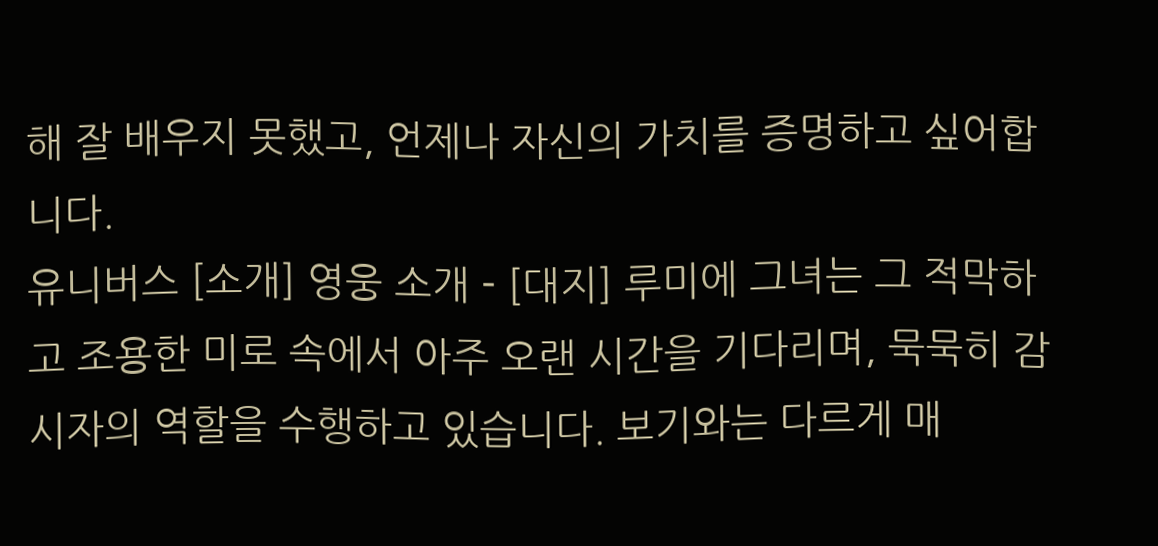해 잘 배우지 못했고, 언제나 자신의 가치를 증명하고 싶어합니다.
유니버스 [소개] 영웅 소개 - [대지] 루미에 그녀는 그 적막하고 조용한 미로 속에서 아주 오랜 시간을 기다리며, 묵묵히 감시자의 역할을 수행하고 있습니다. 보기와는 다르게 매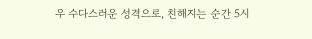우 수다스러운 성격으로, 친해지는 순간 5시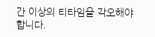간 이상의 티타임을 각오해야 합니다.